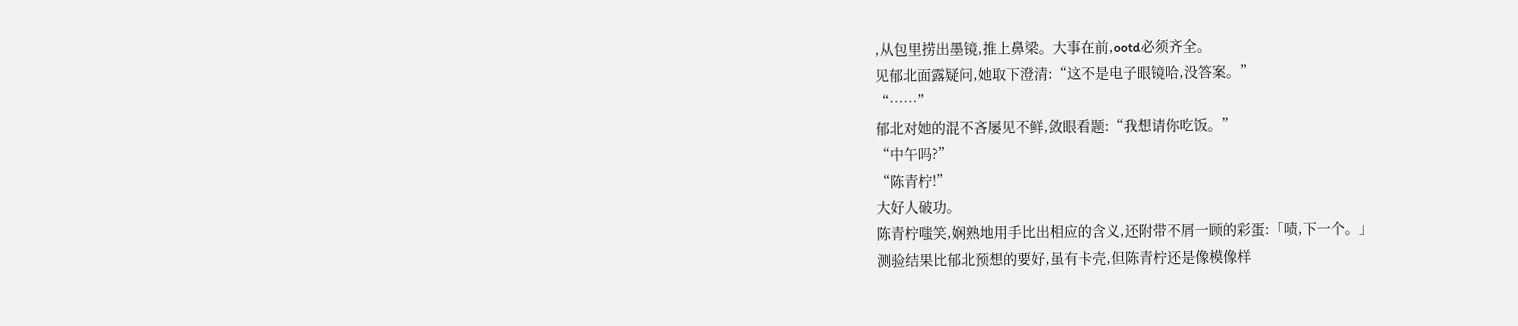,从包里捞出墨镜,推上鼻梁。大事在前,ootd必须齐全。
见郁北面露疑问,她取下澄清:“这不是电子眼镜哈,没答案。”
“……”
郁北对她的混不吝屡见不鲜,敛眼看题:“我想请你吃饭。”
“中午吗?”
“陈青柠!”
大好人破功。
陈青柠嗤笑,娴熟地用手比出相应的含义,还附带不屑一顾的彩蛋:「啧,下一个。」
测验结果比郁北预想的要好,虽有卡壳,但陈青柠还是像模像样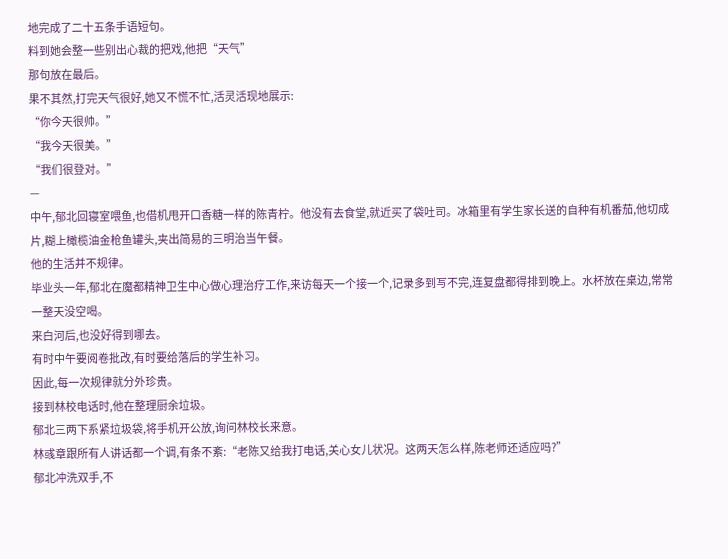地完成了二十五条手语短句。
料到她会整一些别出心裁的把戏,他把“天气”
那句放在最后。
果不其然,打完天气很好,她又不慌不忙,活灵活现地展示:
“你今天很帅。”
“我今天很美。”
“我们很登对。”
—
中午,郁北回寝室喂鱼,也借机甩开口香糖一样的陈青柠。他没有去食堂,就近买了袋吐司。冰箱里有学生家长送的自种有机番茄,他切成片,糊上橄榄油金枪鱼罐头,夹出简易的三明治当午餐。
他的生活并不规律。
毕业头一年,郁北在魔都精神卫生中心做心理治疗工作,来访每天一个接一个,记录多到写不完,连复盘都得排到晚上。水杯放在桌边,常常一整天没空喝。
来白河后,也没好得到哪去。
有时中午要阅卷批改,有时要给落后的学生补习。
因此,每一次规律就分外珍贵。
接到林校电话时,他在整理厨余垃圾。
郁北三两下系紧垃圾袋,将手机开公放,询问林校长来意。
林彧章跟所有人讲话都一个调,有条不紊:“老陈又给我打电话,关心女儿状况。这两天怎么样,陈老师还适应吗?”
郁北冲洗双手,不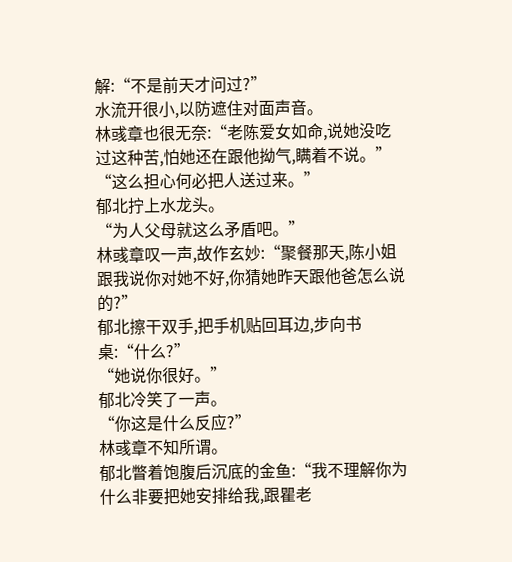解:“不是前天才问过?”
水流开很小,以防遮住对面声音。
林彧章也很无奈:“老陈爱女如命,说她没吃过这种苦,怕她还在跟他拗气,瞒着不说。”
“这么担心何必把人送过来。”
郁北拧上水龙头。
“为人父母就这么矛盾吧。”
林彧章叹一声,故作玄妙:“聚餐那天,陈小姐跟我说你对她不好,你猜她昨天跟他爸怎么说的?”
郁北擦干双手,把手机贴回耳边,步向书桌:“什么?”
“她说你很好。”
郁北冷笑了一声。
“你这是什么反应?”
林彧章不知所谓。
郁北瞥着饱腹后沉底的金鱼:“我不理解你为什么非要把她安排给我,跟瞿老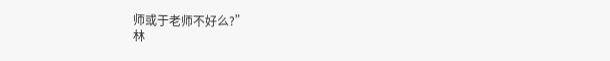师或于老师不好么?”
林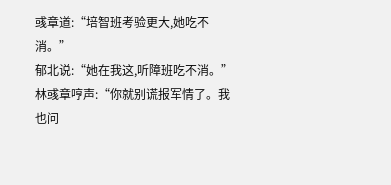彧章道:“培智班考验更大,她吃不消。”
郁北说:“她在我这,听障班吃不消。”
林彧章哼声:“你就别谎报军情了。我也问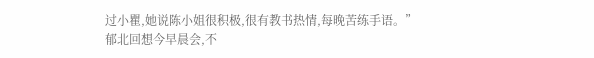过小瞿,她说陈小姐很积极,很有教书热情,每晚苦练手语。”
郁北回想今早晨会,不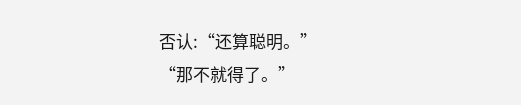否认:“还算聪明。”
“那不就得了。”